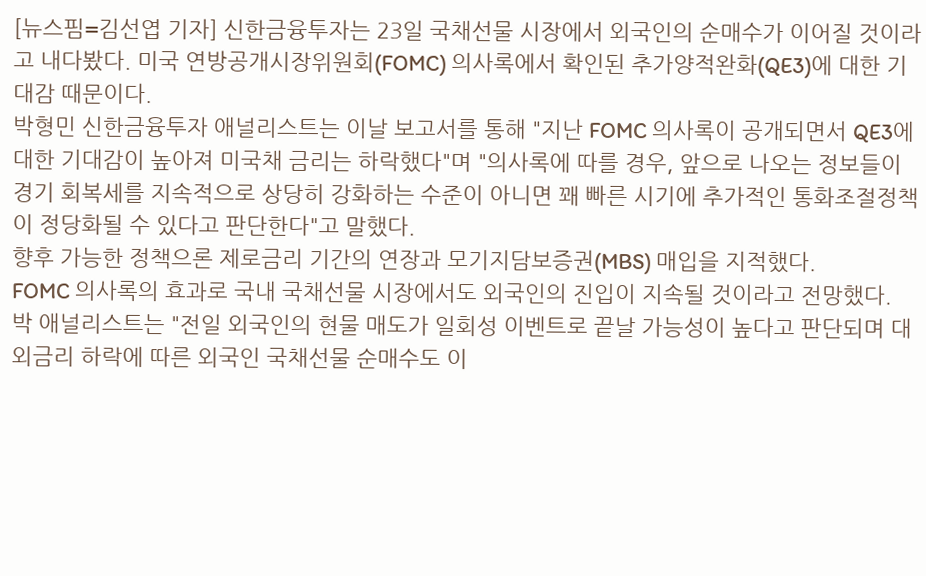[뉴스핌=김선엽 기자] 신한금융투자는 23일 국채선물 시장에서 외국인의 순매수가 이어질 것이라고 내다봤다. 미국 연방공개시장위원회(FOMC) 의사록에서 확인된 추가양적완화(QE3)에 대한 기대감 때문이다.
박형민 신한금융투자 애널리스트는 이날 보고서를 통해 "지난 FOMC 의사록이 공개되면서 QE3에 대한 기대감이 높아져 미국채 금리는 하락했다"며 "의사록에 따를 경우, 앞으로 나오는 정보들이 경기 회복세를 지속적으로 상당히 강화하는 수준이 아니면 꽤 빠른 시기에 추가적인 통화조절정책이 정당화될 수 있다고 판단한다"고 말했다.
향후 가능한 정책으론 제로금리 기간의 연장과 모기지담보증권(MBS) 매입을 지적했다.
FOMC 의사록의 효과로 국내 국채선물 시장에서도 외국인의 진입이 지속될 것이라고 전망했다.
박 애널리스트는 "전일 외국인의 현물 매도가 일회성 이벤트로 끝날 가능성이 높다고 판단되며 대외금리 하락에 따른 외국인 국채선물 순매수도 이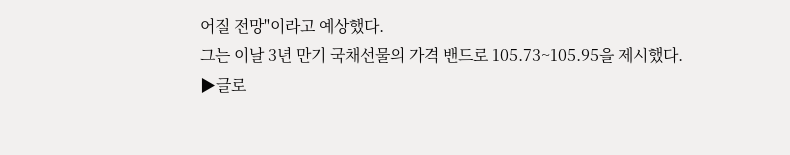어질 전망"이라고 예상했다.
그는 이날 3년 만기 국채선물의 가격 밴드로 105.73~105.95을 제시했다.
▶글로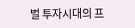벌 투자시대의 프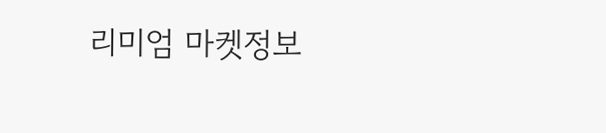리미엄 마켓정보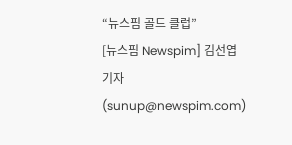“뉴스핌 골드 클럽”
[뉴스핌 Newspim] 김선엽 기자 (sunup@newspim.com)